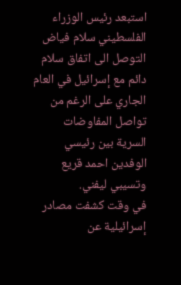استبعد رئيس الوزراء الفلسطيني سلام فياض التوصل الى اتفاق سلام دائم مع إسرائيل في العام الجاري على الرغم من تواصل المفاوضات السرية بين رئيسي الوفدين احمد قريع وتسيبي ليفني.
في وقت كشفت مصادر إسرائيلية عن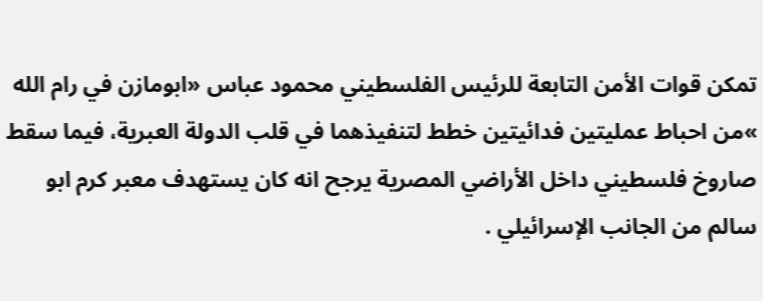تمكن قوات الأمن التابعة للرئيس الفلسطيني محمود عباس «ابومازن في رام الله »من احباط عمليتين فدائيتين خطط لتنفيذهما في قلب الدولة العبرية، فيما سقط صاروخ فلسطيني داخل الأراضي المصرية يرجح انه كان يستهدف معبر كرم ابو سالم من الجانب الإسرائيلي .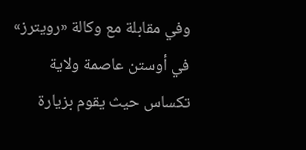وفي مقابلة مع وكالة «رويترز» في أوستن عاصمة ولاية تكساس حيث يقوم بزيارة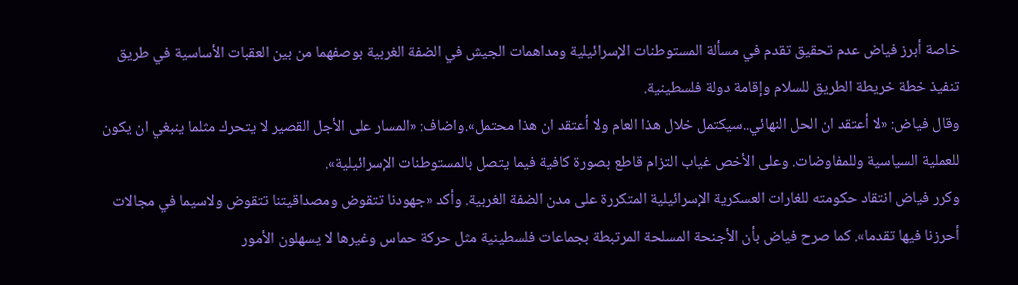خاصة أبرز فياض عدم تحقيق تقدم في مسألة المستوطنات الإسرائيلية ومداهمات الجيش في الضفة الغربية بوصفهما من بين العقبات الأساسية في طريق تنفيذ خطة خريطة الطريق للسلام وإقامة دولة فلسطينية.
وقال فياض: «لا أعتقد ان الحل النهائي..سيكتمل خلال هذا العام ولا أعتقد ان هذا محتمل».واضاف: «المسار على الأجل القصير لا يتحرك مثلما ينبغي ان يكون للعملية السياسية وللمفاوضات. وعلى الأخص غياب التزام قاطع بصورة كافية فيما يتصل بالمستوطنات الإسرائيلية».
وكرر فياض انتقاد حكومته للغارات العسكرية الإسرائيلية المتكررة على مدن الضفة الغربية. وأكد «جهودنا تتقوض ومصداقيتنا تتقوض ولاسيما في مجالات أحرزنا فيها تقدما». كما صرح فياض بأن الأجنحة المسلحة المرتبطة بجماعات فلسطينية مثل حركة حماس وغيرها لا يسهلون الأمور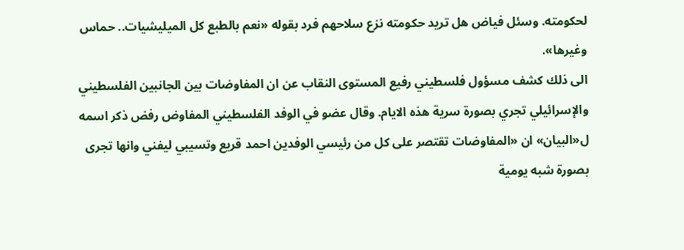لحكومته. وسئل فياض هل تريد حكومته نزع سلاحهم فرد بقوله «نعم بالطبع كل الميليشيات.. حماس وغيرها».
الى ذلك كشف مسؤول فلسطيني رفيع المستوى النقاب عن ان المفاوضات بين الجانبين الفلسطيني والإسرائيلي تجري بصورة سرية هذه الايام. وقال عضو في الوفد الفلسطيني المفاوض رفض ذكر اسمه ل«البيان» ان «المفاوضات تقتصر على كل من رئيسي الوفدين احمد قريع وتسيبي ليفني وانها تجرى بصورة شبه يومية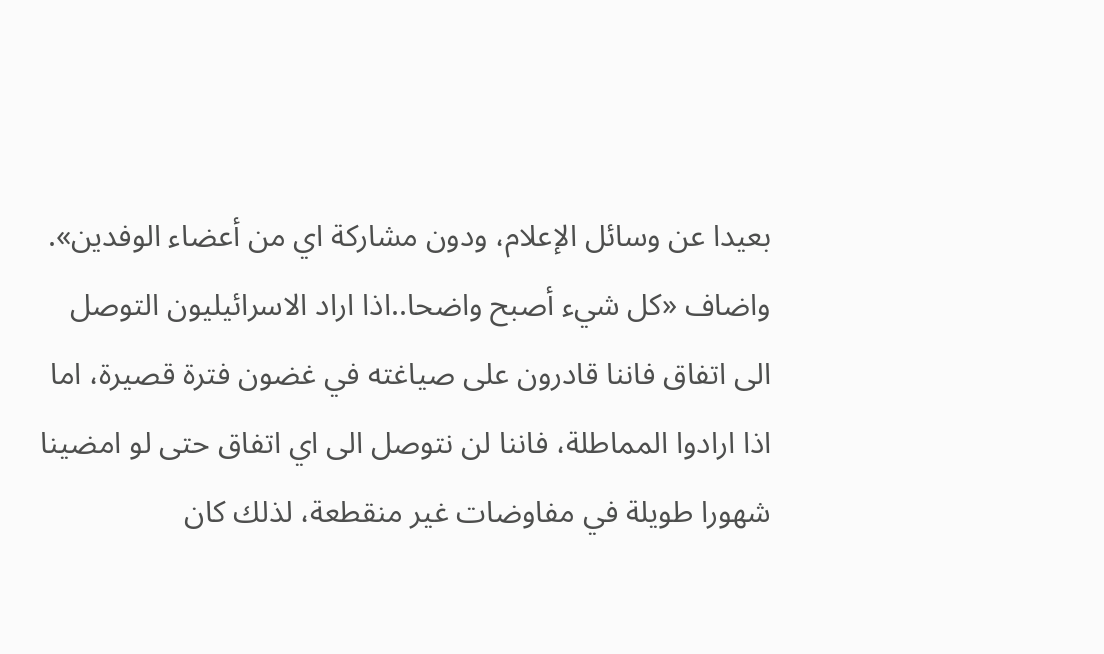بعيدا عن وسائل الإعلام، ودون مشاركة اي من أعضاء الوفدين».
واضاف «كل شيء أصبح واضحا..اذا اراد الاسرائيليون التوصل الى اتفاق فاننا قادرون على صياغته في غضون فترة قصيرة، اما اذا ارادوا المماطلة، فاننا لن نتوصل الى اي اتفاق حتى لو امضينا شهورا طويلة في مفاوضات غير منقطعة، لذلك كان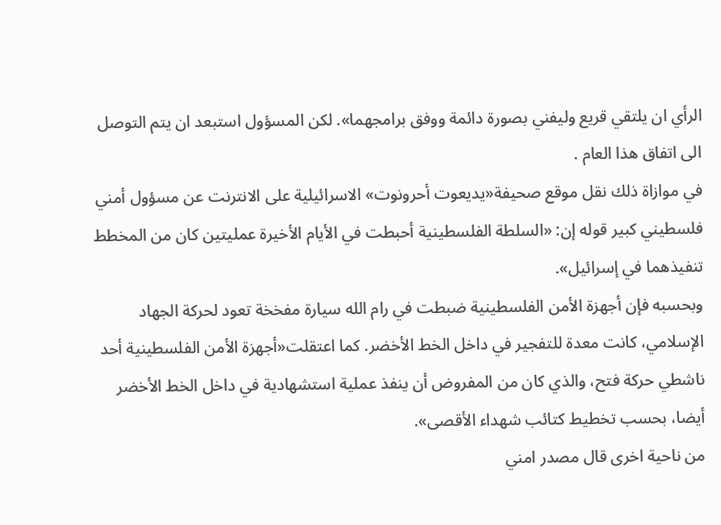الرأي ان يلتقي قريع وليفني بصورة دائمة ووفق برامجهما». لكن المسؤول استبعد ان يتم التوصل الى اتفاق هذا العام .
في موازاة ذلك نقل موقع صحيفة«يديعوت أحرونوت» الاسرائيلية على الانترنت عن مسؤول أمني فلسطيني كبير قوله إن: «السلطة الفلسطينية أحبطت في الأيام الأخيرة عمليتين كان من المخطط تنفيذهما في إسرائيل».
وبحسبه فإن أجهزة الأمن الفلسطينية ضبطت في رام الله سيارة مفخخة تعود لحركة الجهاد الإسلامي، كانت معدة للتفجير في داخل الخط الأخضر. كما اعتقلت«أجهزة الأمن الفلسطينية أحد ناشطي حركة فتح، والذي كان من المفروض أن ينفذ عملية استشهادية في داخل الخط الأخضر أيضا، بحسب تخطيط كتائب شهداء الأقصى».
من ناحية اخرى قال مصدر امني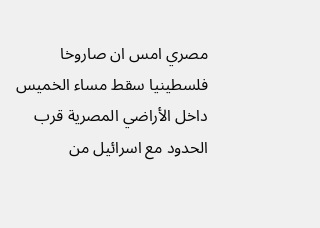مصري امس ان صاروخا فلسطينيا سقط مساء الخميس داخل الأراضي المصرية قرب الحدود مع اسرائيل من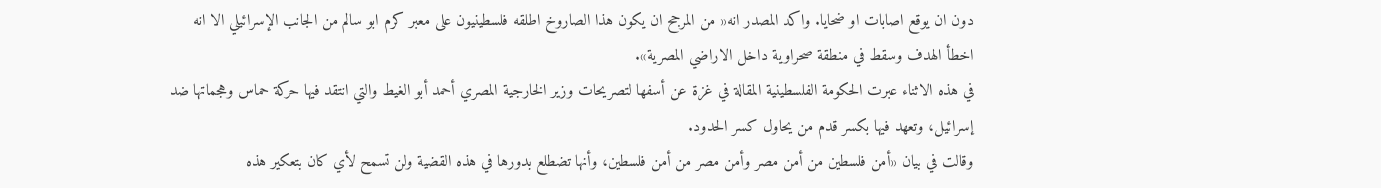دون ان يوقع اصابات او ضحايا. واكد المصدر انه« من المرجح ان يكون هذا الصاروخ اطلقه فلسطينيون على معبر كرم ابو سالم من الجانب الإسرائيلي الا انه اخطأ الهدف وسقط في منطقة صحراوية داخل الاراضي المصرية».
في هذه الاثناء عبرت الحكومة الفلسطينية المقالة في غزة عن أسفها لتصريحات وزير الخارجية المصري أحمد أبو الغيط والتي انتقد فيها حركة حماس وهجماتها ضد إسرائيل، وتعهد فيها بكسر قدم من يحاول كسر الحدود.
وقالت في بيان «أمن فلسطين من أمن مصر وأمن مصر من أمن فلسطين، وأنها تضطلع بدورها في هذه القضية ولن تسمح لأي كان بتعكير هذه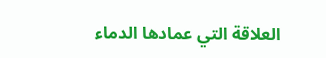العلاقة التي عمادها الدماء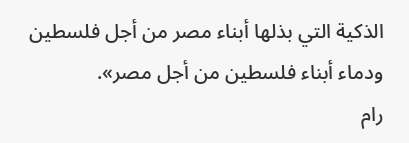الذكية التي بذلها أبناء مصر من أجل فلسطين ودماء أبناء فلسطين من أجل مصر».
رام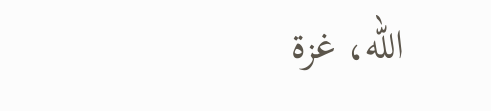الله، غزة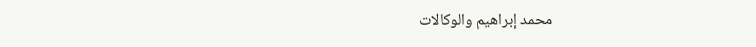محمد إبراهيم والوكالات